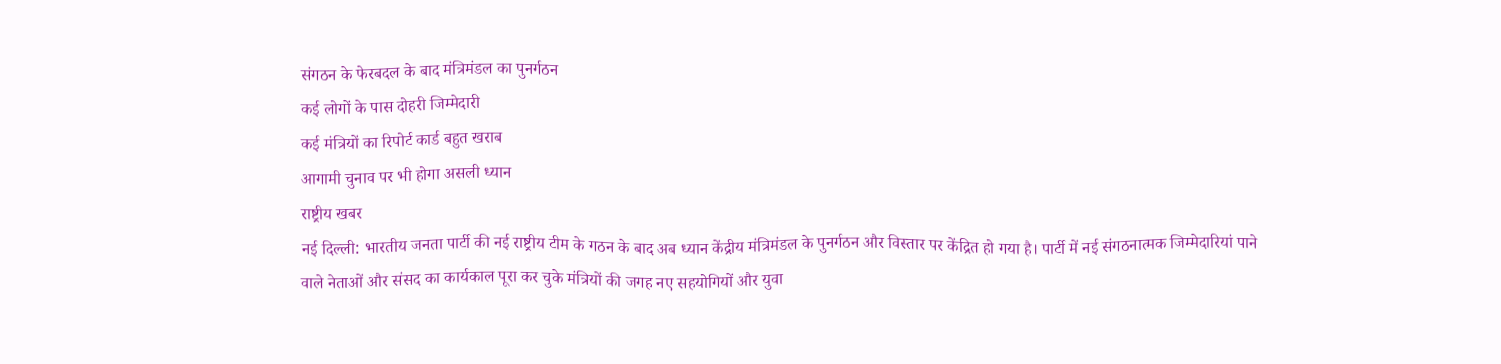संगठन के फेरबदल के बाद मंत्रिमंडल का पुनर्गठन
कई लोगों के पास दोहरी जिम्मेदारी
कई मंत्रियों का रिपोर्ट कार्ड बहुत खराब
आगामी चुनाव पर भी होगा असली ध्यान
राष्ट्रीय खबर
नई दिल्ली: भारतीय जनता पार्टी की नई राष्ट्रीय टीम के गठन के बाद अब ध्यान केंद्रीय मंत्रिमंडल के पुनर्गठन और विस्तार पर केंद्रित हो गया है। पार्टी में नई संगठनात्मक जिम्मेदारियां पाने वाले नेताओं और संसद का कार्यकाल पूरा कर चुके मंत्रियों की जगह नए सहयोगियों और युवा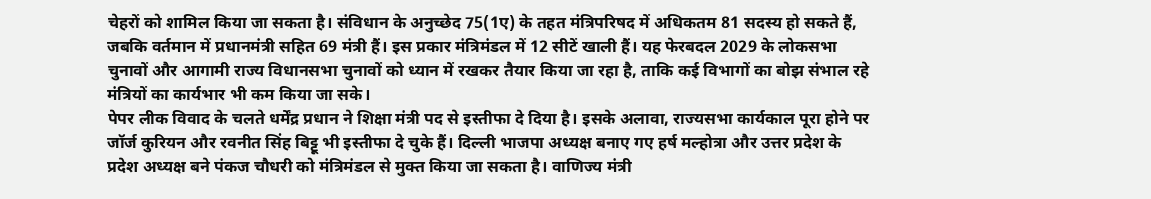चेहरों को शामिल किया जा सकता है। संविधान के अनुच्छेद 75(1ए) के तहत मंत्रिपरिषद में अधिकतम 81 सदस्य हो सकते हैं, जबकि वर्तमान में प्रधानमंत्री सहित 69 मंत्री हैं। इस प्रकार मंत्रिमंडल में 12 सीटें खाली हैं। यह फेरबदल 2029 के लोकसभा चुनावों और आगामी राज्य विधानसभा चुनावों को ध्यान में रखकर तैयार किया जा रहा है, ताकि कई विभागों का बोझ संभाल रहे मंत्रियों का कार्यभार भी कम किया जा सके।
पेपर लीक विवाद के चलते धर्मेंद्र प्रधान ने शिक्षा मंत्री पद से इस्तीफा दे दिया है। इसके अलावा, राज्यसभा कार्यकाल पूरा होने पर जॉर्ज कुरियन और रवनीत सिंह बिट्टू भी इस्तीफा दे चुके हैं। दिल्ली भाजपा अध्यक्ष बनाए गए हर्ष मल्होत्रा और उत्तर प्रदेश के प्रदेश अध्यक्ष बने पंकज चौधरी को मंत्रिमंडल से मुक्त किया जा सकता है। वाणिज्य मंत्री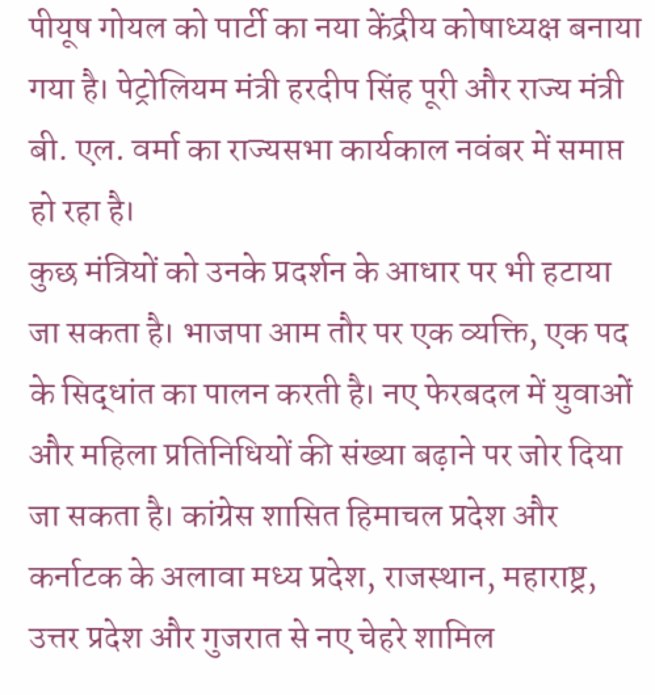पीयूष गोयल को पार्टी का नया केंद्रीय कोषाध्यक्ष बनाया गया है। पेट्रोलियम मंत्री हरदीप सिंह पूरी और राज्य मंत्री बी. एल. वर्मा का राज्यसभा कार्यकाल नवंबर में समाप्त हो रहा है।
कुछ मंत्रियों को उनके प्रदर्शन के आधार पर भी हटाया जा सकता है। भाजपा आम तौर पर एक व्यक्ति, एक पद के सिद्धांत का पालन करती है। नए फेरबदल में युवाओं और महिला प्रतिनिधियों की संख्या बढ़ाने पर जोर दिया जा सकता है। कांग्रेस शासित हिमाचल प्रदेश और कर्नाटक के अलावा मध्य प्रदेश, राजस्थान, महाराष्ट्र, उत्तर प्रदेश और गुजरात से नए चेहरे शामिल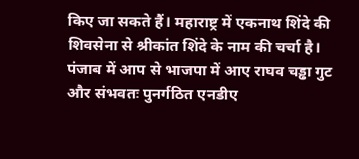किए जा सकते हैं। महाराष्ट्र में एकनाथ शिंदे की शिवसेना से श्रीकांत शिंदे के नाम की चर्चा है। पंजाब में आप से भाजपा में आए राघव चड्ढा गुट और संभवतः पुनर्गठित एनडीए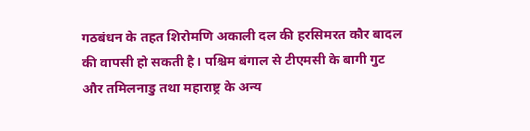गठबंधन के तहत शिरोमणि अकाली दल की हरसिमरत कौर बादल की वापसी हो सकती है। पश्चिम बंगाल से टीएमसी के बागी गुट और तमिलनाडु तथा महाराष्ट्र के अन्य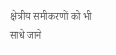क्षेत्रीय समीकरणों को भी साधे जाने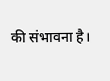की संभावना है।